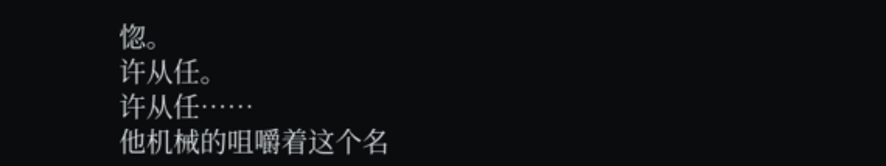惚。
许从任。
许从任……
他机械的咀嚼着这个名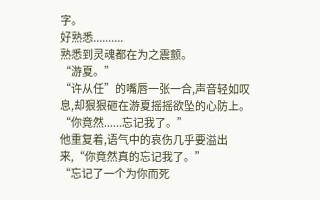字。
好熟悉..........
熟悉到灵魂都在为之震颤。
“游夏。”
“许从任”的嘴唇一张一合,声音轻如叹息,却狠狠砸在游夏摇摇欲坠的心防上。
“你竟然......忘记我了。”
他重复着,语气中的哀伤几乎要溢出来,“你竟然真的忘记我了。”
“忘记了一个为你而死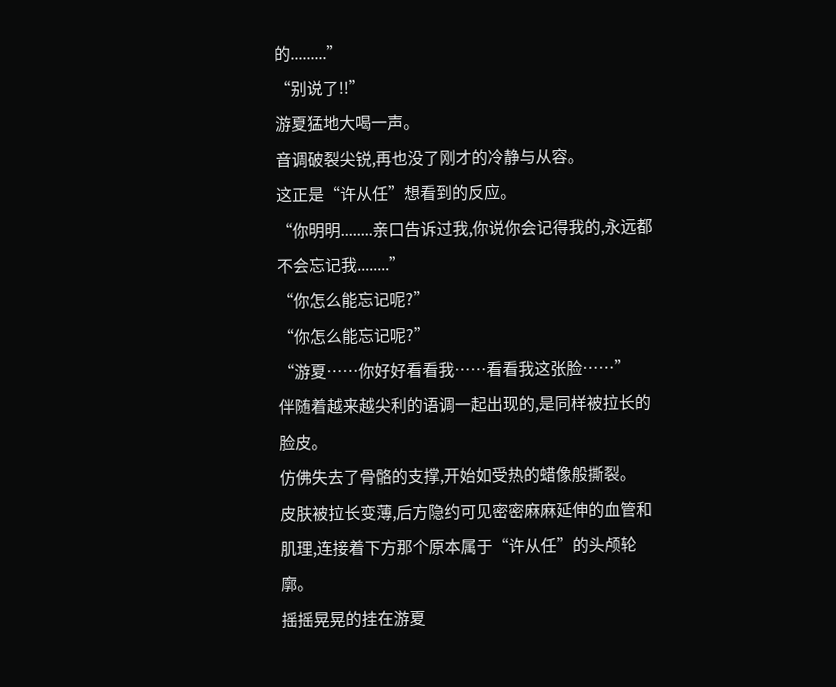的.........”
“别说了!!”
游夏猛地大喝一声。
音调破裂尖锐,再也没了刚才的冷静与从容。
这正是“许从任”想看到的反应。
“你明明........亲口告诉过我,你说你会记得我的,永远都不会忘记我........”
“你怎么能忘记呢?”
“你怎么能忘记呢?”
“游夏……你好好看看我……看看我这张脸……”
伴随着越来越尖利的语调一起出现的,是同样被拉长的脸皮。
仿佛失去了骨骼的支撑,开始如受热的蜡像般撕裂。
皮肤被拉长变薄,后方隐约可见密密麻麻延伸的血管和肌理,连接着下方那个原本属于“许从任”的头颅轮廓。
摇摇晃晃的挂在游夏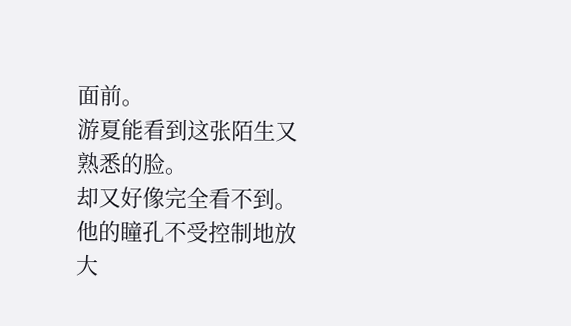面前。
游夏能看到这张陌生又熟悉的脸。
却又好像完全看不到。
他的瞳孔不受控制地放大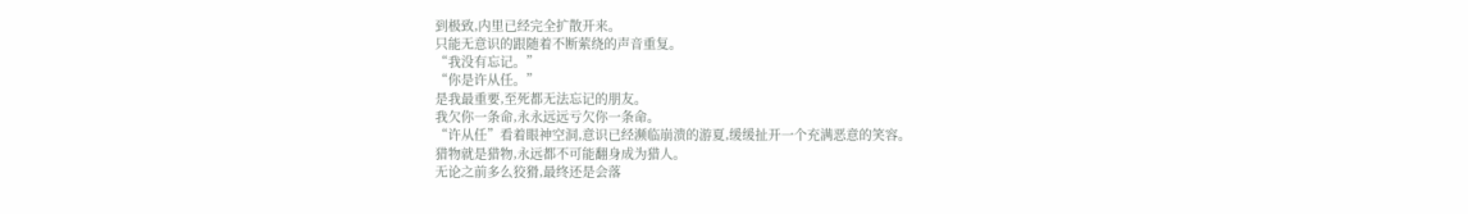到极致,内里已经完全扩散开来。
只能无意识的跟随着不断萦绕的声音重复。
“我没有忘记。”
“你是许从任。”
是我最重要,至死都无法忘记的朋友。
我欠你一条命,永永远远亏欠你一条命。
“许从任”看着眼神空洞,意识已经濒临崩溃的游夏,缓缓扯开一个充满恶意的笑容。
猎物就是猎物,永远都不可能翻身成为猎人。
无论之前多么狡猾,最终还是会落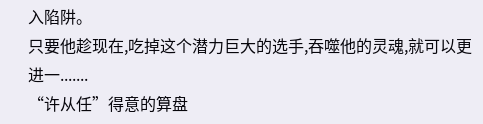入陷阱。
只要他趁现在,吃掉这个潜力巨大的选手,吞噬他的灵魂,就可以更进一.......
“许从任”得意的算盘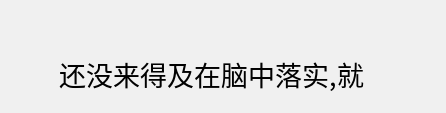还没来得及在脑中落实,就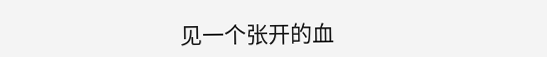见一个张开的血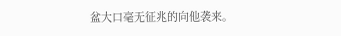盆大口毫无征兆的向他袭来。